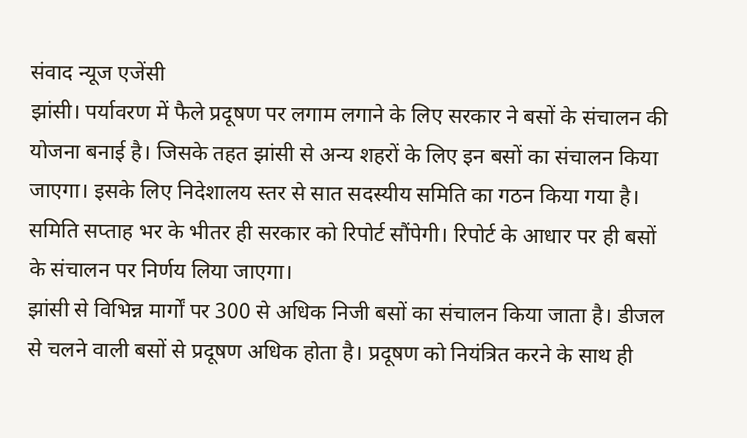संवाद न्यूज एजेंसी
झांसी। पर्यावरण में फैले प्रदूषण पर लगाम लगाने के लिए सरकार ने बसों के संचालन की योजना बनाई है। जिसके तहत झांसी से अन्य शहरों के लिए इन बसों का संचालन किया जाएगा। इसके लिए निदेशालय स्तर से सात सदस्यीय समिति का गठन किया गया है। समिति सप्ताह भर के भीतर ही सरकार को रिपोर्ट सौंपेगी। रिपोर्ट के आधार पर ही बसों के संचालन पर निर्णय लिया जाएगा।
झांसी से विभिन्न मार्गों पर 300 से अधिक निजी बसों का संचालन किया जाता है। डीजल से चलने वाली बसों से प्रदूषण अधिक होता है। प्रदूषण को नियंत्रित करने के साथ ही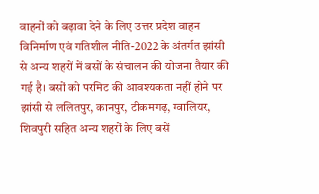वाहनों को बढ़ावा देने के लिए उत्तर प्रदेश वाहन विनिर्माण एवं गतिशील नीति-2022 के अंतर्गत झांसी से अन्य शहरों में बसों के संचालन की योजना तैयार की गई है। बसों को परमिट की आवश्यकता नहीं होने पर झांसी से ललितपुर, कानपुर, टीकमगढ़, ग्वालियर, शिवपुरी सहित अन्य शहरों के लिए बसें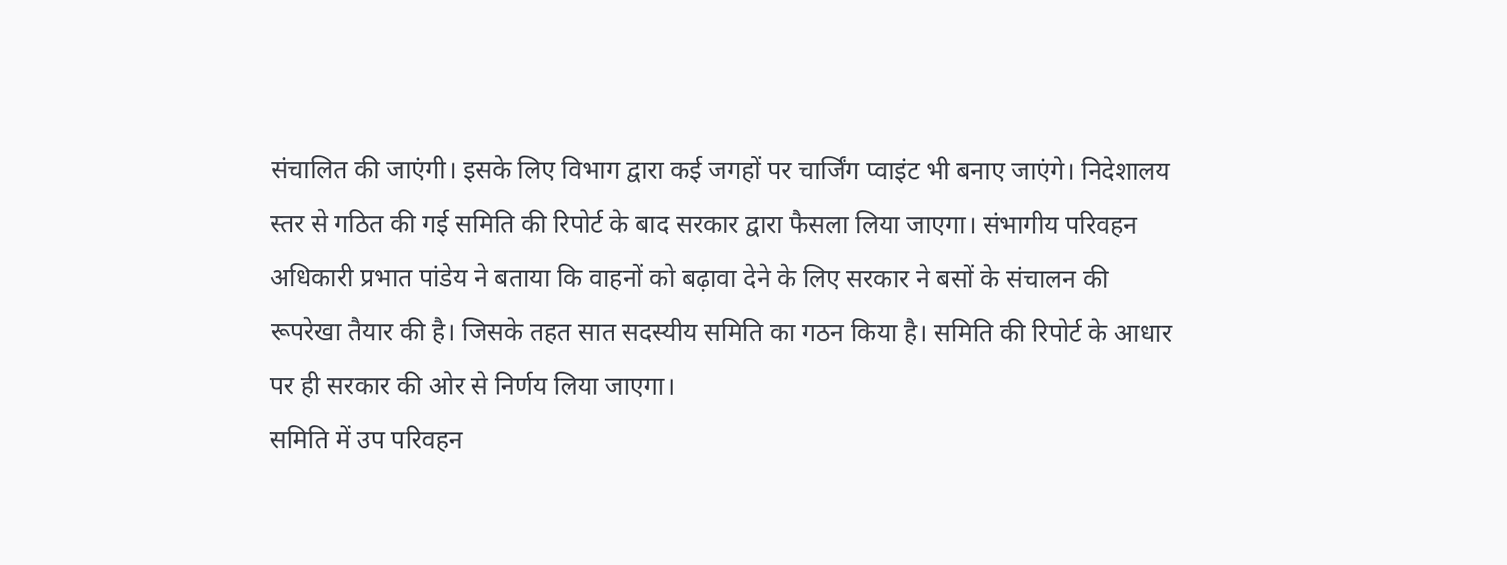संचालित की जाएंगी। इसके लिए विभाग द्वारा कई जगहों पर चार्जिंग प्वाइंट भी बनाए जाएंगे। निदेशालय स्तर से गठित की गई समिति की रिपोर्ट के बाद सरकार द्वारा फैसला लिया जाएगा। संभागीय परिवहन अधिकारी प्रभात पांडेय ने बताया कि वाहनों को बढ़ावा देने के लिए सरकार ने बसों के संचालन की रूपरेखा तैयार की है। जिसके तहत सात सदस्यीय समिति का गठन किया है। समिति की रिपोर्ट के आधार पर ही सरकार की ओर से निर्णय लिया जाएगा।
समिति में उप परिवहन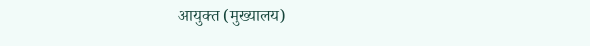आयुक्त (मुख्यालय)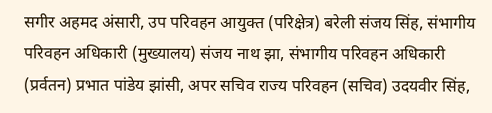सगीर अहमद अंसारी, उप परिवहन आयुक्त (परिक्षेत्र) बरेली संजय सिंह, संभागीय परिवहन अधिकारी (मुख्यालय) संजय नाथ झा, संभागीय परिवहन अधिकारी (प्रर्वतन) प्रभात पांडेय झांसी, अपर सचिव राज्य परिवहन (सचिव) उदयवीर सिंह,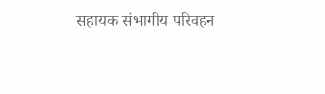सहायक संभागीय परिवहन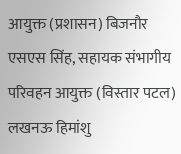आयुक्त (प्रशासन) बिजनौर एसएस सिंह, सहायक संभागीय परिवहन आयुक्त (विस्तार पटल) लखनऊ हिमांशु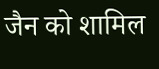जैन को शामिल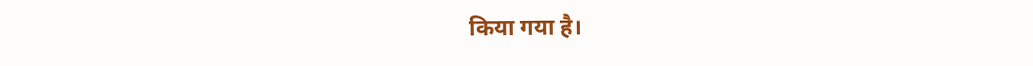किया गया है।